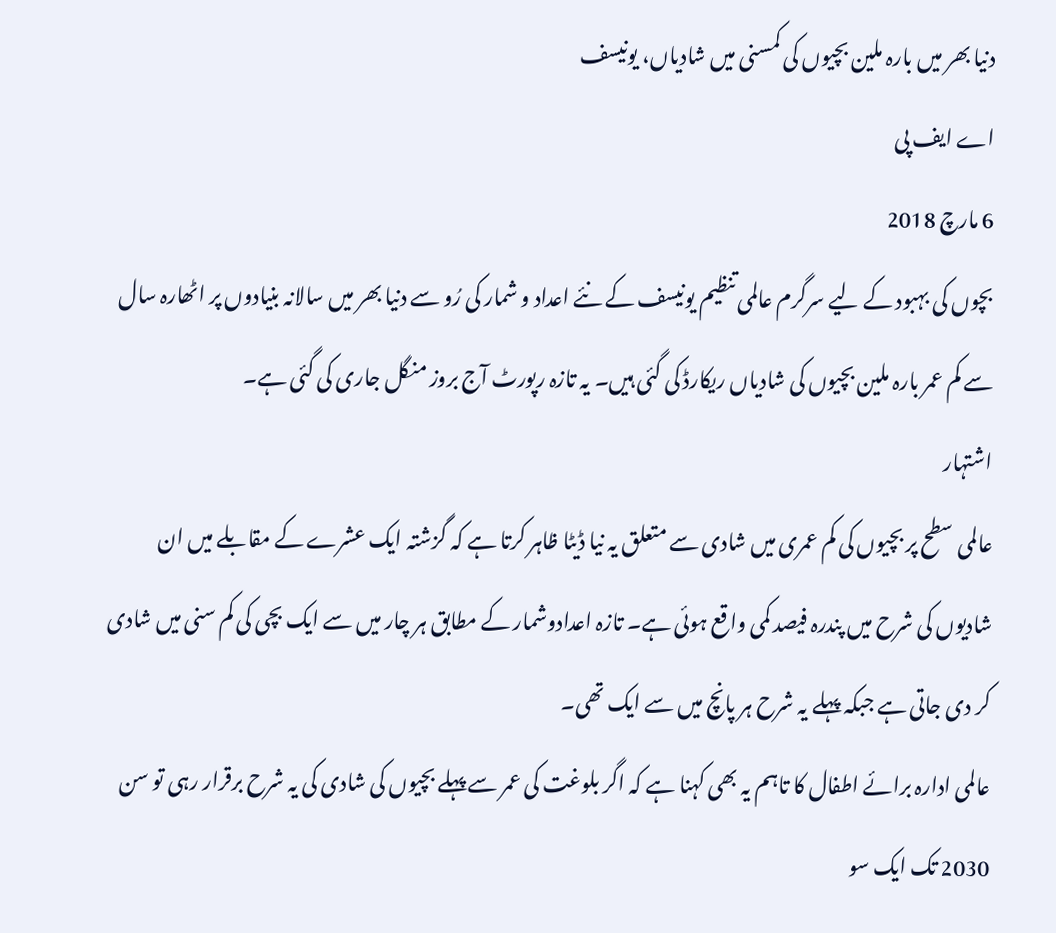دنیا بھر میں بارہ ملین بچیوں کی کمسنی میں شادیاں، یونیسف
اے ایف پی
6 مارچ 2018
بچوں کی بہبود کے لیے سرگرم عالمی تنظیم یونیسف کے نئے اعداد و شمار کی رُو سے دنیا بھر میں سالانہ بنیادوں پر اٹھارہ سال سے کم عمر بارہ ملین بچیوں کی شادیاں ریکارڈ کی گئی ہیں۔ یہ تازہ رپورٹ آج بروز منگل جاری کی گئی ہے۔
اشتہار
عالمی سطح پر بچیوں کی کم عمری میں شادی سے متعلق یہ نیا ڈیٹا ظاہر کرتا ہے کہ گزشتہ ایک عشرے کے مقابلے میں ان شادیوں کی شرح میں پندرہ فیصد کمی واقع ہوئی ہے۔ تازہ اعدادوشمار کے مطابق ہر چار میں سے ایک بچی کی کم سنی میں شادی کر دی جاتی ہے جبکہ پہلے یہ شرح ہر پانچ میں سے ایک تھی۔
عالمی ادارہ برائے اطفال کا تاہم یہ بھی کہنا ہے کہ اگر بلوغت کی عمر سے پہلے بچیوں کی شادی کی یہ شرح برقرار رہی تو سن 2030 تک ایک سو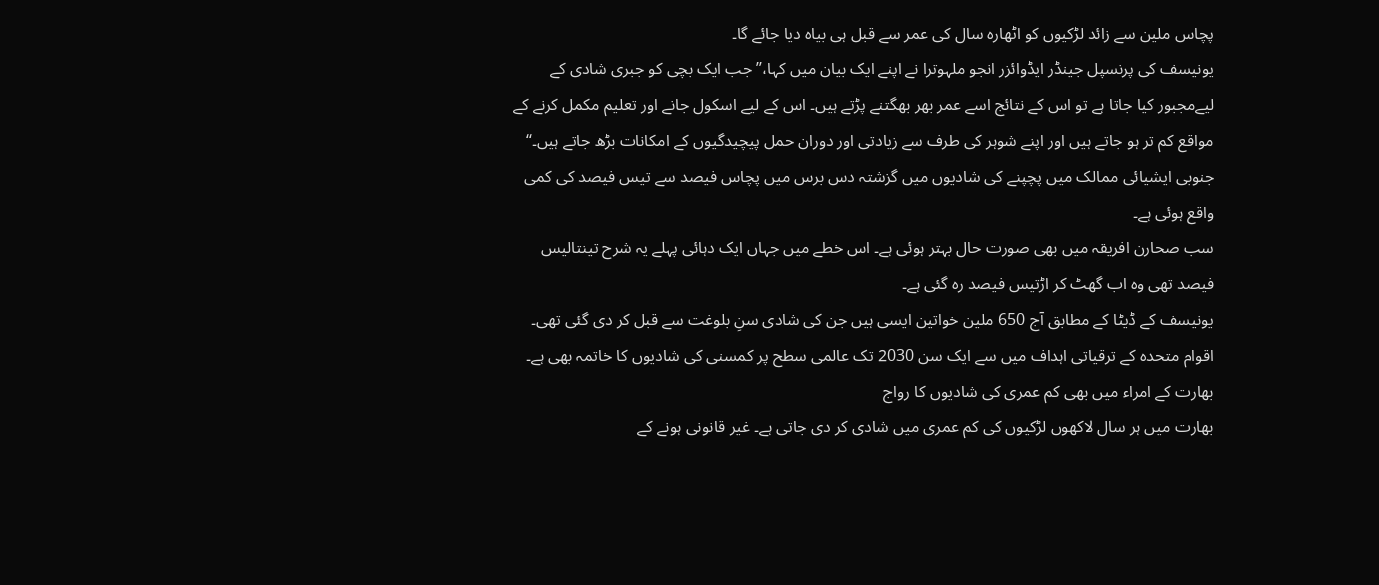پچاس ملین سے زائد لڑکیوں کو اٹھارہ سال کی عمر سے قبل ہی بیاہ دیا جائے گا۔
یونیسف کی پرنسپل جینڈر ایڈوائزر انجو ملہوترا نے اپنے ایک بیان میں کہا،’’جب ایک بچی کو جبری شادی کے لیےمجبور کیا جاتا ہے تو اس کے نتائج اسے عمر بھر بھگتنے پڑتے ہیں۔ اس کے لیے اسکول جانے اور تعلیم مکمل کرنے کے مواقع کم تر ہو جاتے ہیں اور اپنے شوہر کی طرف سے زیادتی اور دوران حمل پیچیدگیوں کے امکانات بڑھ جاتے ہیں۔‘‘
جنوبی ایشیائی ممالک میں پچپنے کی شادیوں میں گزشتہ دس برس میں پچاس فیصد سے تیس فیصد کی کمی واقع ہوئی ہے۔
سب صحارن افریقہ میں بھی صورت حال بہتر ہوئی ہے۔ اس خطے میں جہاں ایک دہائی پہلے یہ شرح تینتالیس فیصد تھی وہ اب گھٹ کر اڑتیس فیصد رہ گئی ہے۔
یونیسف کے ڈیٹا کے مطابق آج 650 ملین خواتین ایسی ہیں جن کی شادی سنِ بلوغت سے قبل کر دی گئی تھی۔ اقوام متحدہ کے ترقیاتی اہداف میں سے ایک سن 2030 تک عالمی سطح پر کمسنی کی شادیوں کا خاتمہ بھی ہے۔
بھارت کے امراء میں بھی کم عمری کی شادیوں کا رواج
بھارت میں ہر سال لاکھوں لڑکیوں کی کم عمری میں شادی کر دی جاتی ہے۔ غیر قانونی ہونے کے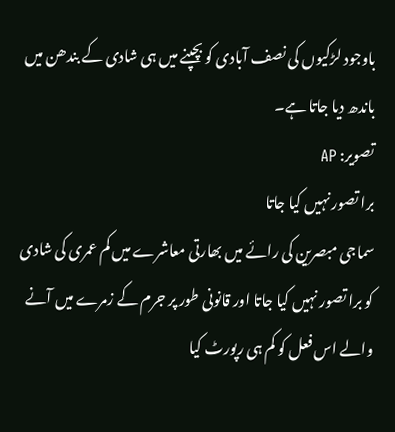باوجود لڑکیوں کی نصف آبادی کو بچپنے میں ہی شادی کے بندھن میں باندھ دیا جاتا ہے۔
تصویر: AP
برا تصور نہیں کیا جاتا
سماجی مبصرین کی رائے میں بھارتی معاشرے میں کم عمری کی شادی کو برا تصور نہیں کیا جاتا اور قانونی طور پر جرم کے زمرے میں آنے والے اس فعل کو کم ہی رپورٹ کیا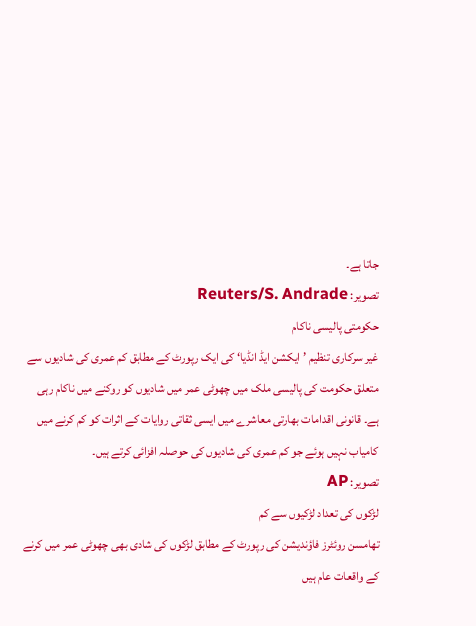جاتا ہے۔
تصویر: Reuters/S. Andrade
حکومتی پالیسی ناکام
غیر سرکاری تنظیم ’ایکشن ایڈ انڈیا‘ کی ایک رپورٹ کے مطابق کم عمری کی شادیوں سے متعلق حکومت کی پالیسی ملک میں چھوٹی عمر میں شادیوں کو روکنے میں ناکام رہی ہے۔ قانونی اقدامات بھارتی معاشرے میں ایسی ثقاتی روایات کے اثرات کو کم کرنے میں کامیاب نہیں ہوئے جو کم عمری کی شادیوں کی حوصلہ افزائی کرتے ہیں۔
تصویر: AP
لڑکوں کی تعداد لڑکیوں سے کم
تھامسن روئٹرز فاؤندیشن کی رپورٹ کے مطابق لڑکوں کی شادی بھی چھوٹی عمر میں کرنے کے واقعات عام ہیں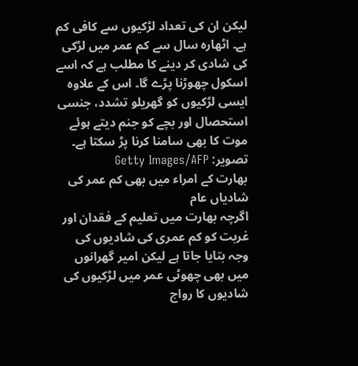لیکن ان کی تعداد لڑکیوں سے کافی کم ہے۔ اٹھارہ سال سے کم عمر میں لڑکی کی شادی کر دینے کا مطلب ہے کہ اسے اسکول چھوڑنا پڑے گا۔ اس کے علاوہ ایسی لڑکیوں کو گھریلو تشدد، جنسی استحصال اور بچے کو جنم دیتے ہوئے موت کا بھی سامنا کرنا پڑ سکتا ہے۔
تصویر: Getty Images/AFP
بھارت کے امراء میں بھی کم عمر کی شادیاں عام
اگرچہ بھارت میں تعلیم کے فقدان اور غربت کو کم عمری کی شادیوں کی وجہ بتایا جاتا ہے لیکن امیر گھرانوں میں بھی چھوٹی عمر میں لڑکیوں کی شادیوں کا رواج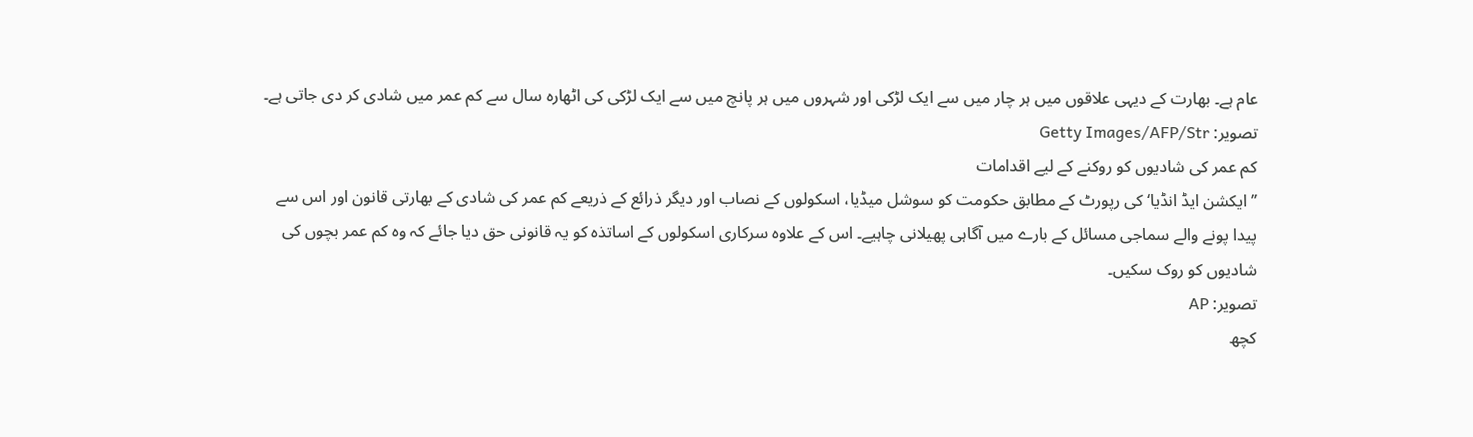عام ہے۔ بھارت کے دیہی علاقوں میں ہر چار میں سے ایک لڑکی اور شہروں میں ہر پانچ میں سے ایک لڑکی کی اٹھارہ سال سے کم عمر میں شادی کر دی جاتی ہے۔
تصویر: Getty Images/AFP/Str
کم عمر کی شادیوں کو روکنے کے لیے اقدامات
’’ایکشن ایڈ انڈیا‘ کی رپورٹ کے مطابق حکومت کو سوشل میڈیا، اسکولوں کے نصاب اور دیگر ذرائع کے ذریعے کم عمر کی شادی کے بھارتی قانون اور اس سے پیدا پونے والے سماجی مسائل کے بارے میں آگاہی پھیلانی چاہیے۔ اس کے علاوہ سرکاری اسکولوں کے اساتذہ کو یہ قانونی حق دیا جائے کہ وہ کم عمر بچوں کی شادیوں کو روک سکیں۔
تصویر: AP
کچھ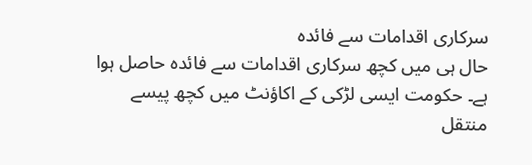سرکاری اقدامات سے فائدہ
حال ہی میں کچھ سرکاری اقدامات سے فائدہ حاصل ہوا ہے۔ حکومت ایسی لڑکی کے اکاؤنٹ میں کچھ پیسے منتقل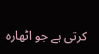کرتی ہے جو اٹھارہ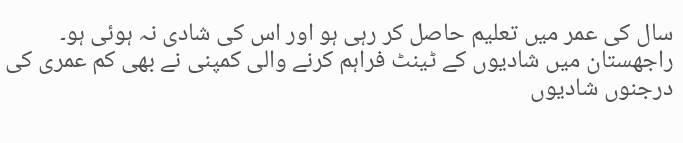سال کی عمر میں تعلیم حاصل کر رہی ہو اور اس کی شادی نہ ہوئی ہو۔ راجھستان میں شادیوں کے ٹینٹ فراہم کرنے والی کمپنی نے بھی کم عمری کی درجنوں شادیوں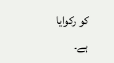کو رکوایا ہے۔